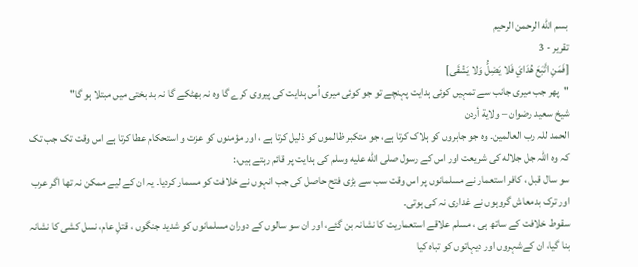بسم الله الرحمن الرحيم
تقریر - 3
[فَمَنِ اتَّبَعَ هُدَايَ فَلا يَضِلُّ وَلا يَشْقَى]
"پھر جب میری جانب سے تمہیں کوئی ہدایت پہنچے تو جو کوئی میری اُس ہدایت کی پیروی کرے گا وہ نہ بھٹکے گا نہ بد بختی میں مبتلا ہو گا"
شيخ سعيد رضوان – ولاية أردن
الحمد للہ رب العالمین۔ وہ جو جابروں کو ہلاک کرتا ہے، جو متکبر ظالموں کو ذلیل کرتا ہے ، اور مؤمنوں کو عزت و استحکام عطا کرتا ہے اس وقت تک جب تک کہ وہ اللہ جل جلاله کی شریعت اور اس کے رسول صلى الله عليه وسلم کی ہدایت پر قائم رہتے ہیں،:
سو سال قبل ، کافر استعمار نے مسلمانوں پر اس وقت سب سے بڑی فتح حاصل کی جب انہوں نے خلافت کو مسمار کردیا۔ یہ ان کے لیے ممکن نہ تھا اگر عرب اور ترک بدمعاش گروہوں نے غداری نہ کی ہوتی۔
سقوط خلافت کے ساتھ ہی ، مسلم علاقے استعماریت کا نشانہ بن گئے، اور ان سو سالوں کے دوران مسلمانوں کو شدید جنگوں ، قتلِ عام، نسل کشی کا نشانہ بنا گیا، ان کےشہروں اور دیہاتوں کو تباہ کیا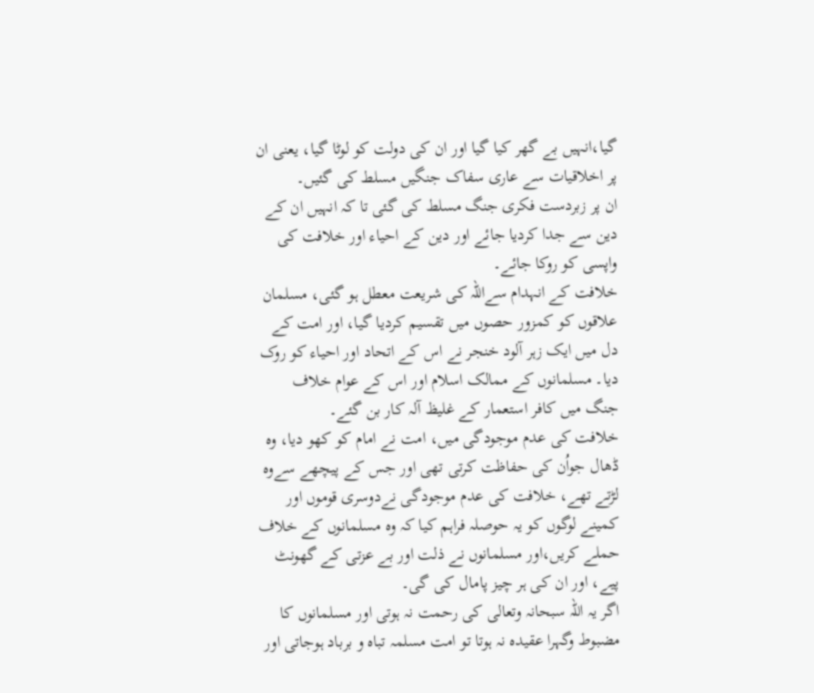گیا،انہیں بے گھر کیا گیا اور ان کی دولت کو لوٹا گیا، یعنی ان پر اخلاقیات سے عاری سفاک جنگیں مسلط کی گئیں۔
ان پر زبردست فکری جنگ مسلط کی گئی تا کہ انہیں ان کے دین سے جدا کردیا جائے اور دین کے احیاء اور خلافت کی واپسی کو روکا جائے۔
خلافت کے انہدام سےاللہ کی شریعت معطل ہو گئی، مسلمان علاقوں کو کمزور حصوں میں تقسیم کردیا گیا، اور امت کے دل میں ایک زہر آلود خنجر نے اس کے اتحاد اور احیاء کو روک دیا۔ مسلمانوں کے ممالک اسلام اور اس کے عوام خلاف جنگ میں کافر استعمار کے غلیظ آلہ کار بن گئے۔
خلافت کی عدم موجودگی میں، امت نے امام کو کھو دیا، وہ ڈھال جواُن کی حفاظت کرتی تھی اور جس کے پیچھے سےوہ لڑتے تھے، خلافت کی عدم موجودگی نےدوسری قوموں اور کمینے لوگوں کو یہ حوصلہ فراہم کیا کہ وہ مسلمانوں کے خلاف حملے کریں،اور مسلمانوں نے ذلت اور بے عزتی کے گھونٹ پیے، اور ان کی ہر چیز پامال کی گی۔
اگر یہ اللہ سبحانہ وتعالی کی رحمت نہ ہوتی اور مسلمانوں کا مضبوط وگہرا عقیدہ نہ ہوتا تو امت مسلمہ تباہ و برباد ہوجاتی اور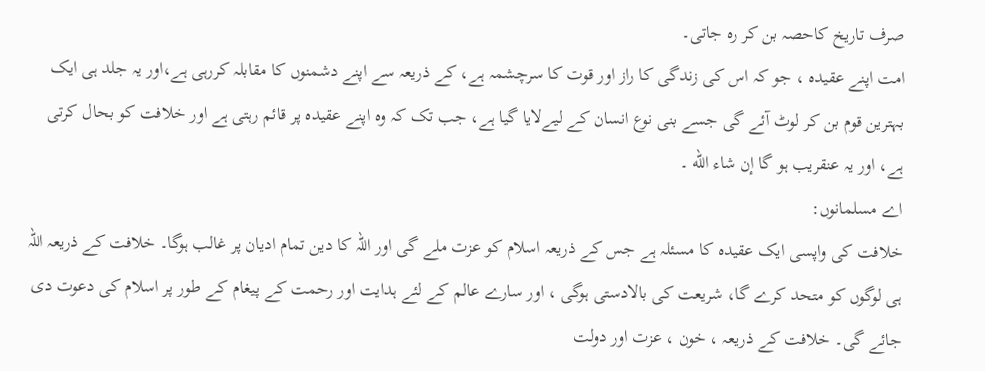صرف تاریخ کاحصہ بن کر رہ جاتی۔
امت اپنے عقیدہ ، جو کہ اس کی زندگی کا راز اور قوت کا سرچشمہ ہے، کے ذریعہ سے اپنے دشمنوں کا مقابلہ کررہی ہے،اور یہ جلد ہی ایک بہترین قوم بن کر لوٹ آئے گی جسے بنی نوع انسان کے لیےلایا گیا ہے، جب تک کہ وہ اپنے عقیدہ پر قائم رہتی ہے اور خلافت کو بحال کرتی ہے، اور یہ عنقریب ہو گا إن شاء الله ۔
اے مسلمانوں:
خلافت کی واپسی ایک عقیدہ کا مسئلہ ہے جس کے ذریعہ اسلام کو عزت ملے گی اور اللہ کا دین تمام ادیان پر غالب ہوگا۔ خلافت کے ذریعہ اللہ ہی لوگوں کو متحد کرے گا، شریعت کی بالادستی ہوگی ، اور سارے عالم کے لئے ہدایت اور رحمت کے پیغام کے طور پر اسلام کی دعوت دی جائے گی۔ خلافت کے ذریعہ ، خون ، عزت اور دولت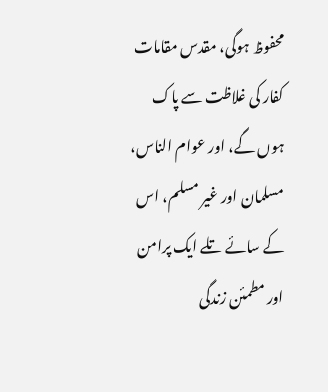محفوظ ہوگی، مقدس مقامات کفار کی غلاظت سے پاک ہوں گے، اور عوام الناس، مسلمان اور غیر مسلم، اس کے سائے تلے ایک پرامن اور مطمئن زندگی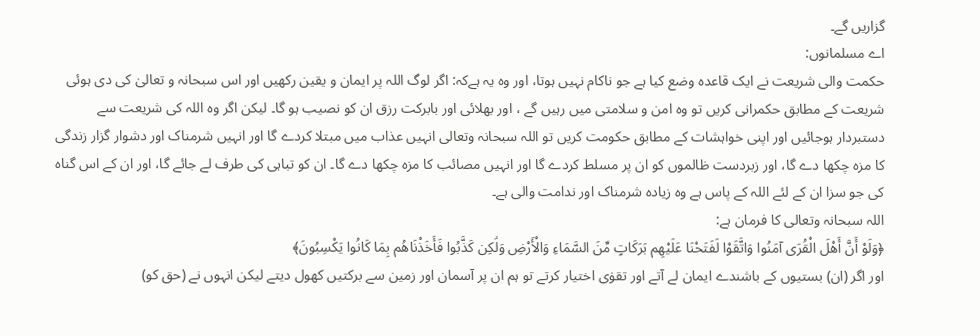گزاریں گے۔
اے مسلمانوں:
حکمت والی شریعت نے ایک قاعدہ وضع کیا ہے جو ناکام نہیں ہوتا، اور وہ یہ ہےکہ: اگر لوگ اللہ پر ایمان و یقین رکھیں اور اس سبحانہ و تعالیٰ کی دی ہوئی شریعت کے مطابق حکمرانی کریں تو وہ امن و سلامتی میں رہیں گے ، اور بھلائی اور بابرکت رزق ان کو نصیب ہو گا۔ لیکن اگر وہ اللہ کی شریعت سے دستبردار ہوجائیں اور اپنی خواہشات کے مطابق حکومت کریں تو اللہ سبحانہ وتعالی انہیں عذاب میں مبتلا کردے گا اور انہیں شرمناک اور دشوار گزار زندگی کا مزہ چکھا دے گا، اور زبردست ظالموں کو ان پر مسلط کردے گا اور انہیں مصائب کا مزہ چکھا دے گا۔ ان کو تباہی کی طرف لے جائے گا، اور ان کے اس گناہ کی جو سزا ان کے لئے اللہ کے پاس ہے وہ زیادہ شرمناک اور ندامت والی ہے۔
اللہ سبحانہ وتعالی کا فرمان ہے:
﴿وَلَوْ أَنَّ أَهْلَ الْقُرَى آمَنُوا وَاتَّقَوْا لَفَتَحْنَا عَلَيْهِم بَرَكَاتٍ مِّنَ السَّمَاءِ وَالْأَرْضِ وَلَٰكِن كَذَّبُوا فَأَخَذْنَاهُم بِمَا كَانُوا يَكْسِبُونَ﴾
اور اگر (ان) بستیوں کے باشندے ایمان لے آتے اور تقوٰی اختیار کرتے تو ہم ان پر آسمان اور زمین سے برکتیں کھول دیتے لیکن انہوں نے (حق کو)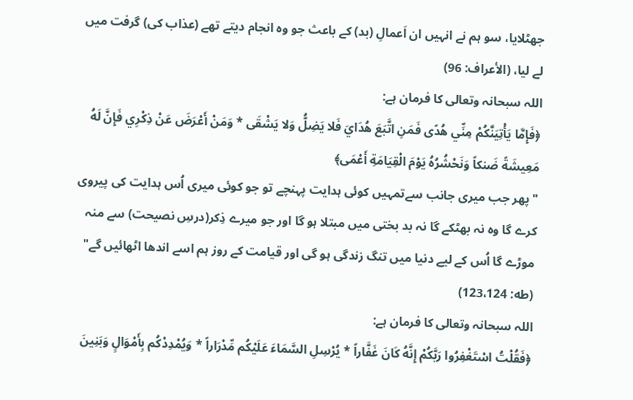جھٹلایا، سو ہم نے انہیں ان اَعمالِ (بد) کے باعث جو وہ انجام دیتے تھے (عذاب کی) گرفت میں لے لیا، (الأعراف: 96)
اللہ سبحانہ وتعالی کا فرمان ہے:
﴿فَإِمَّا يَأْتِيَنَّكُمْ مِنِّي هُدًى فَمَنِ اتَّبَعَ هُدَايَ فَلا يَضِلُّ وَلا يَشْقَى * وَمَنْ أَعْرَضَ عَنْ ذِكْرِي فَإِنَّ لَهُ مَعِيشَةً ضَنكاً وَنَحْشُرُهُ يَوْمَ الْقِيَامَةِ أَعْمَى﴾
"پھر جب میری جانب سےتمہیں کوئی ہدایت پہنچے تو جو کوئی میری اُس ہدایت کی پیروی کرے گا وہ نہ بھٹکے گا نہ بد بختی میں مبتلا ہو گا اور جو میرے ذِکر(درسِ نصیحت) سے منہ موڑے گا اُس کے لیے دنیا میں تنگ زندگی ہو گی اور قیامت کے روز ہم اسے اندھا اٹھائیں گے" (طه: 123،124)
اللہ سبحانہ وتعالی کا فرمان ہے:
﴿فَقُلْتُ اسْتَغْفِرُوا رَبَّكُمْ إِنَّهُ كَانَ غَفَّاراً * يُرْسِلِ السَّمَاءَ عَلَيْكُم مِّدْرَاراً * وَيُمْدِدْكُم بِأَمْوَالٍ وَبَنِينَ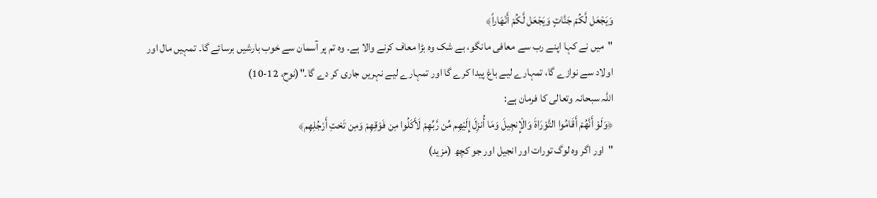وَيَجْعَل لَّكُمْ جَنَّاتٍ وَيَجْعَل لَّكُمْ أَنْهَاراً﴾
"میں نے کہا اپنے رب سے معافی مانگو، بے شک وہ بڑا معاف کرنے والا ہے۔ وہ تم پر آسمان سے خوب بارشیں برسائے گا۔ تمہیں مال اور اولاد سے نوازے گا، تمہارے لیے باغ پیدا کرے گا اور تمہارے لیے نہریں جاری کر دے گا۔"(نوح، 12-10)
اللہ سبحانہ وتعالی کا فرمان ہے:
﴿وَلَوْ أَنَّهُمْ أَقَامُوا التَّوْرَاةَ وَالْإِنجِيلَ وَمَا أُنزِلَ إِلَيْهِم مِّن رَّبِّهِمْ لَأَكَلُوا مِن فَوْقِهِمْ وَمِن تَحْتِ أَرْجُلِهِم﴾
"اور اگر وہ لوگ تورات اور انجیل اور جو کچھ (مزید)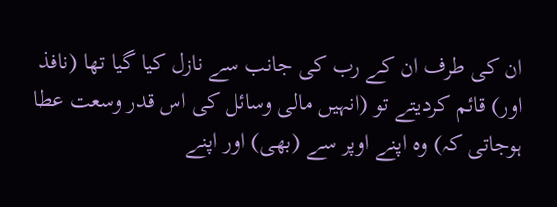ان کی طرف ان کے رب کی جانب سے نازل کیا گیا تھا (نافذ اور) قائم کردیتے تو (انہیں مالی وسائل کی اس قدر وسعت عطا ہوجاتی کہ) وہ اپنے اوپر سے (بھی) اور اپنے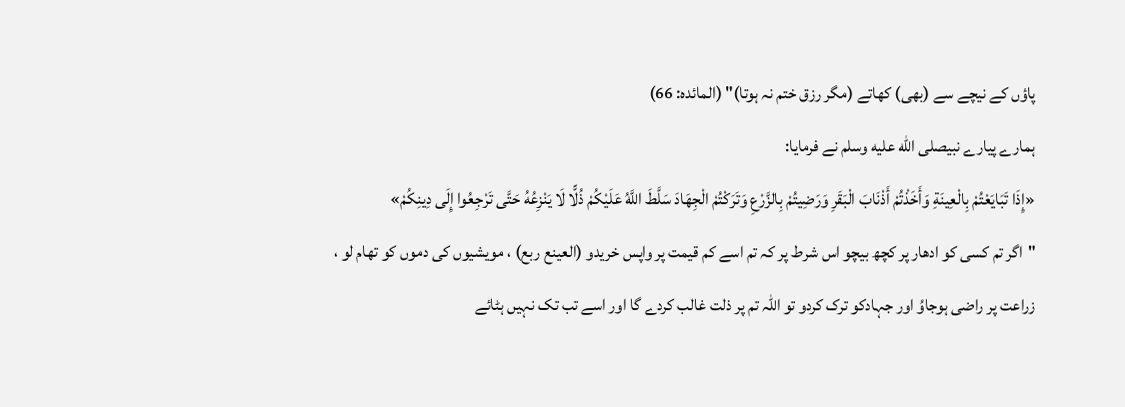پاؤں کے نیچے سے (بھی) کھاتے (مگر رزق ختم نہ ہوتا)" (المائدہ: 66)
ہمارے پیارے نبیصلى الله عليه وسلم نے فرمایا:
«إِذَا تَبَايَعْتُمْ بِالْعِينَةِ وَأَخَذْتُمْ أَذْنَابَ الْبَقَرِ وَرَضِيتُمْ بِالزَّرْعِ وَتَرَكْتُمْ الْجِهَادَ سَلَّطَ اللَّهُ عَلَيْكُمْ ذُلًّا لَا يَنْزِعُهُ حَتَّى تَرْجِعُوا إِلَى دِينِكُمْ»
"اگر تم کسی کو ادھار پر کچھ بیچو اس شرط پر کہ تم اسے کم قیمت پر واپس خریدو (العینع ربع) ، مویشیوں کی دموں کو تھام لو ، زراعت پر راضی ہوجاوُ اور جہادکو ترک کردو تو اللہ تم پر ذلت غالب کردے گا اور اسے تب تک نہیں ہٹائے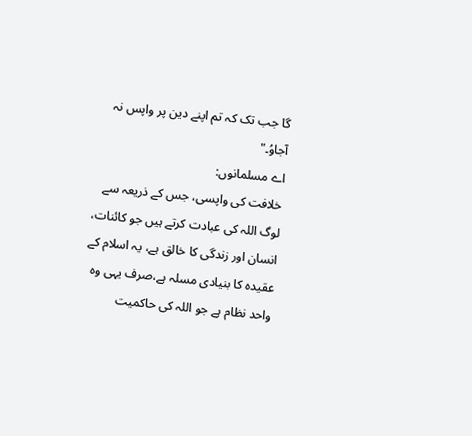گا جب تک کہ تم اپنے دین پر واپس نہ آجاوُ۔"
اے مسلمانوں:
خلافت کی واپسی، جس کے ذریعہ سے لوگ اللہ کی عبادت کرتے ہیں جو کائنات، انسان اور زندگی کا خالق ہے، یہ اسلام کے عقیدہ کا بنیادی مسلہ ہے،صرف یہی وہ واحد نظام ہے جو اللہ کی حاکمیت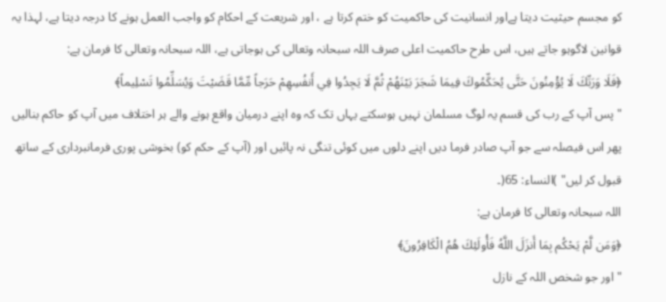کو مجسم حیثیت دیتا ہےاور انسانیت کی حاکمیت کو ختم کرتا ہے ، اور شریعت کے احکام کو واجب العمل ہونے کا درجہ دیتا ہے، لہذا یہ قوانین لاگوہو جاتے ہیں، اس طرح حاکمیت اعلی صرف اللہ سبحانہ وتعالی کی ہوجاتی ہے، اللہ سبحانہ وتعالی کا فرمان ہے:
﴿فَلَا وَرَبِّكَ لَا يُؤْمِنُونَ حَتَّى يُحَكِّمُوكَ فِيمَا شَجَرَ بَيْنَهُمْ ثُمَّ لَا يَجِدُوا فِي أَنفُسِهِمْ حَرَجاً مِّمَّا قَضَيْتَ وَيُسَلِّمُوا تَسْلِيماً﴾
"پس آپ کے رب کی قسم یہ لوگ مسلمان نہیں ہوسکتے یہاں تک کہ وہ اپنے درمیان واقع ہونے والے ہر اختلاف میں آپ کو حاکم بنالیں پھر اس فیصلہ سے جو آپ صادر فرما دیں اپنے دلوں میں کوئی تنگی نہ پائیں اور (آپ کے حکم کو) بخوشی پوری فرمانبرداری کے ساتھ قبول کر لیں" )النساء: 65(۔
اللہ سبحانہ وتعالی کا فرمان ہے:
﴿وَمَن لَّمْ يَحْكُم بِمَا أَنزَلَ اللَّهُ فَأُولَئِكَ هُمُ الْكَافِرُونَ﴾
" اور جو شخص اللہ کے نازل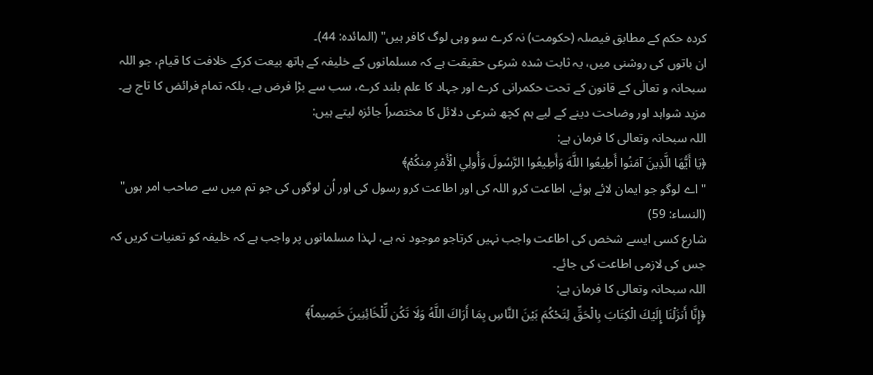کردہ حکم کے مطابق فیصلہ (حکومت) نہ کرے سو وہی لوگ کافر ہیں" (المائدہ: 44)۔
ان باتوں کی روشنی میں، یہ ثابت شدہ شرعی حقیقت ہے کہ مسلمانوں کے خلیفہ کے ہاتھ بیعت کرکے خلافت کا قیام، جو اللہ سبحانہ و تعالٰی کے قانون کے تحت حکمرانی کرے اور جہاد کا علم بلند کرے، سب سے بڑا فرض ہے، بلکہ تمام فرائض کا تاج ہے۔
مزید شواہد اور وضاحت دینے کے لیے ہم کچھ شرعی دلائل کا مختصراً جائزہ لیتے ہیں:
اللہ سبحانہ وتعالی کا فرمان ہے:
﴿يَا أَيُّهَا الَّذِينَ آمَنُوا أَطِيعُوا اللَّهَ وَأَطِيعُوا الرَّسُولَ وَأُولِي الْأَمْرِ مِنكُمْ﴾
"اے لوگو جو ایمان لائے ہوئے، اطاعت کرو اللہ کی اور اطاعت کرو رسول کی اور اُن لوگوں کی جو تم میں سے صاحب امر ہوں" (النساء: 59)
شارع کسی ایسے شخص کی اطاعت واجب نہیں کرتاجو موجود نہ ہے، لہذا مسلمانوں پر واجب ہے کہ خلیفہ کو تعنیات کریں کہ جس کی لازمی اطاعت کی جائے۔
اللہ سبحانہ وتعالی کا فرمان ہے:
﴿إِنَّا أَنزَلْنَا إِلَيْكَ الْكِتَابَ بِالْحَقِّ لِتَحْكُمَ بَيْنَ النَّاسِ بِمَا أَرَاكَ اللَّهُ وَلَا تَكُن لِّلْخَائِنِينَ خَصِيماً﴾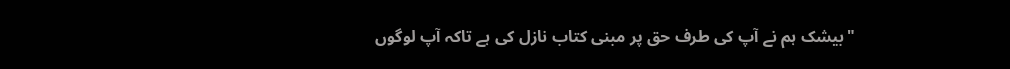"بیشک ہم نے آپ کی طرف حق پر مبنی کتاب نازل کی ہے تاکہ آپ لوگوں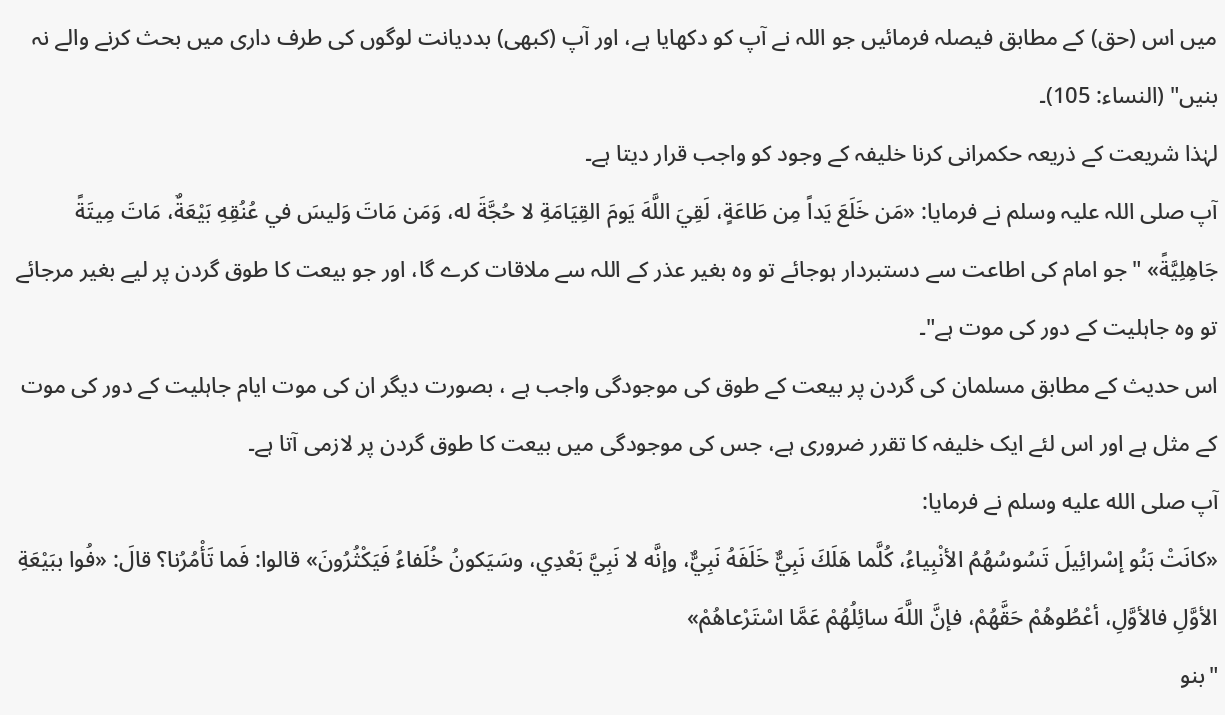میں اس (حق) کے مطابق فیصلہ فرمائیں جو اللہ نے آپ کو دکھایا ہے، اور آپ (کبھی) بددیانت لوگوں کی طرف داری میں بحث کرنے والے نہ بنیں" (النساء: 105)۔
لہٰذا شریعت کے ذریعہ حکمرانی کرنا خلیفہ کے وجود کو واجب قرار دیتا ہے۔
آپ صلی اللہ علیہ وسلم نے فرمایا: «مَن خَلَعَ يَداً مِن طَاعَةٍ، لَقِيَ اللَّهَ يَومَ القِيَامَةِ لا حُجَّةَ له، وَمَن مَاتَ وَليسَ في عُنُقِهِ بَيْعَةٌ، مَاتَ مِيتَةً جَاهِلِيَّةً» "جو امام کی اطاعت سے دستبردار ہوجائے تو وہ بغیر عذر کے اللہ سے ملاقات کرے گا، اور جو بیعت کا طوق گردن پر لیے بغیر مرجائے تو وہ جاہلیت کے دور کی موت ہے"۔
اس حدیث کے مطابق مسلمان کی گردن پر بیعت کے طوق کی موجودگی واجب ہے ، بصورت دیگر ان کی موت ایام جاہلیت کے دور کی موت کے مثل ہے اور اس لئے ایک خلیفہ کا تقرر ضروری ہے، جس کی موجودگی میں بیعت کا طوق گردن پر لازمی آتا ہے۔
آپ صلى الله عليه وسلم نے فرمایا:
«كانَتْ بَنُو إسْرائِيلَ تَسُوسُهُمُ الأنْبِياءُ، كُلَّما هَلَكَ نَبِيٌّ خَلَفَهُ نَبِيٌّ، وإنَّه لا نَبِيَّ بَعْدِي، وسَيَكونُ خُلَفاءُ فَيَكْثُرُونَ» قالوا: فَما تَأْمُرُنا؟ قالَ: «فُوا ببَيْعَةِ الأوَّلِ فالأوَّلِ، أعْطُوهُمْ حَقَّهُمْ، فإنَّ اللَّهَ سائِلُهُمْ عَمَّا اسْتَرْعاهُمْ»
"بنو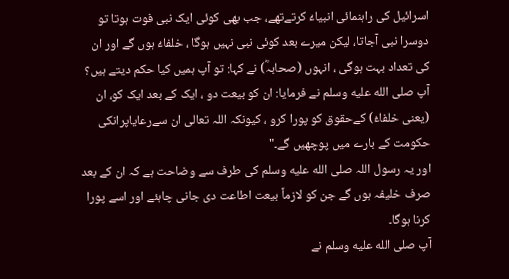اسرائیل کی راہنمائی انبیاءُ کرتےتھے، جب بھی کوئی ایک نبی فوت ہوتا تو دوسرا نبی آجاتا، لیکن میرے بعد کوئی نبی نہیں ہوگا ، خلفاءُ ہوں گے اور ان کی تعداد بہت ہوگی ، انہوں (صحابہؓ) نے کہا: تو آپ ہمیں کیا حکم دیتے ہیں؟ آپ صلى الله عليه وسلم نے فرمایا: ان کو بیعت دو ، ایک کے بعد ایک کو، ان (یعنی خلفاءُ) کےحقوق کو پورا کرو ، کیونکہ اللہ تعالی ان سےرعایاپرانکی حکومت کے بارے میں پوچھیں گے۔"
اور یہ رسول اللہ صلى الله عليه وسلم کی طرف سے وضاحت ہے کہ ان کے بعد صرف خلیفہ ہوں گے جن کو لازماً بیعت اطاعت دی جانی چاہئے اور اسے پورا کرنا ہوگا۔
آپ صلى الله عليه وسلم نے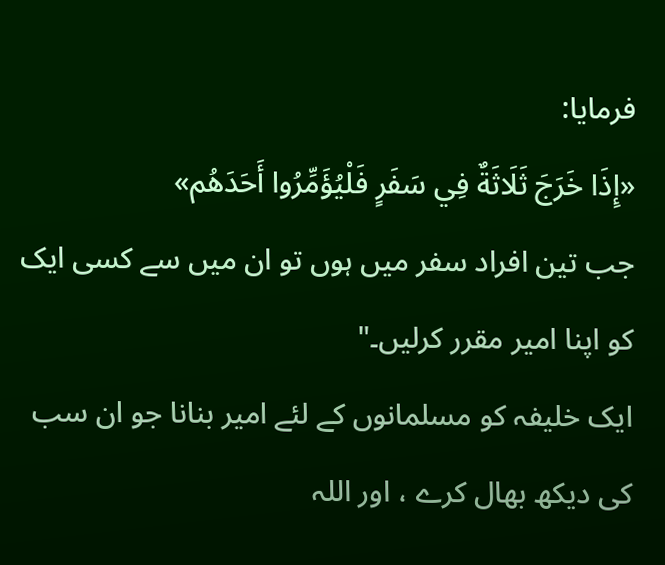فرمایا:
«إِذَا خَرَجَ ثَلَاثَةٌ فِي سَفَرٍ فَلْيُؤَمِّرُوا أَحَدَهُم»
جب تین افراد سفر میں ہوں تو ان میں سے کسی ایک کو اپنا امیر مقرر کرلیں۔"
ایک خلیفہ کو مسلمانوں کے لئے امیر بنانا جو ان سب کی دیکھ بھال کرے ، اور اللہ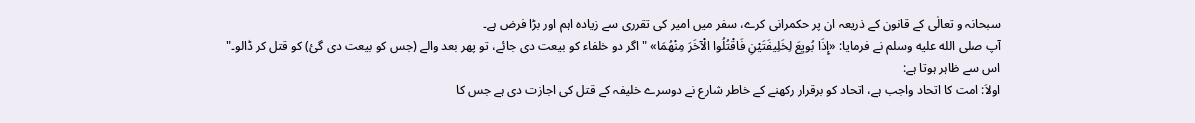سبحانہ و تعالٰی کے قانون کے ذریعہ ان پر حکمرانی کرے، سفر میں امیر کی تقرری سے زیادہ اہم اور بڑا فرض ہے۔
آپ صلى الله عليه وسلم نے فرمایا: «إِذَا بُويِعَ لِخَلِيفَتَيْنِ فَاقْتُلُوا الْآخَرَ مِنْهُمَا» "اگر دو خلفاء کو بیعت دی جائے، تو پھر بعد والے (جس کو بیعت دی گئ) کو قتل کر ڈالو۔"
اس سے ظاہر ہوتا ہے:
اولاَ: امت کا اتحاد واجب ہے، اتحاد کو برقرار رکھنے کے خاطر شارع نے دوسرے خلیفہ کے قتل کی اجازت دی ہے جس کا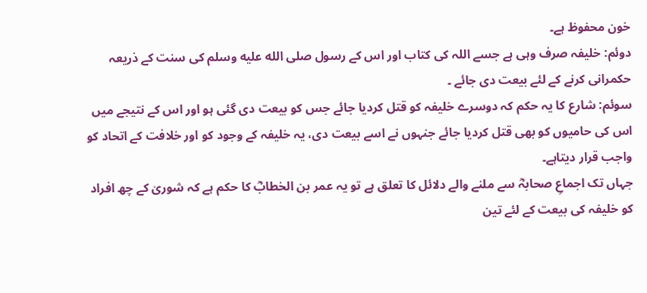خون محفوظ ہے۔
دوئم: خلیفہ صرف وہی ہے جسے اللہ کی کتاب اور اس کے رسول صلى الله عليه وسلم کی سنت کے ذریعہ حکمرانی کرنے کے لئے بیعت دی جائے ۔
سوئم: شارع کا یہ حکم کہ دوسرے خلیفہ کو قتل کردیا جائے جس کو بیعت دی گئی ہو اور اس کے نتیجے میں اس کی حامیوں کو بھی قتل کردیا جائے جنہوں نے اسے بیعت دی، یہ خلیفہ کے وجود کو اور خلافت کے اتحاد کو واجب قرار دیتاہے۔
جہاں تک اجماعِ صحابہؓ سے ملنے والے دلائل کا تعلق ہے تو یہ عمر بن الخطابؓ کا حکم ہے کہ شوریٰ کے چھ افراد کو خلیفہ کی بیعت کے لئے تین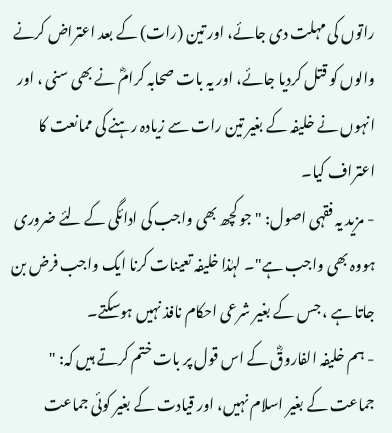راتوں کی مہلت دی جائے، اور تین (رات) کے بعد اعتراض کرنے والوں کو قتل کردیا جائے، اور یہ بات صحابہ کرامؓ نے بھی سنی ، اور انہوں نے خلیفہ کے بغیر تین رات سے زیادہ رہنے کی ممانعت کا اعتراف کیا۔
- مزید یہ فقہی اصول: "جو کچھ بھی واجب کی ادائگی کے لئے ضروری ہووہ بھی واجب ہے"۔ لہٰذا خلیفہ تعینات کرنا ایک واجب فرض بن جاتا ہے ، جس کے بغیر شرعی احکام نافذ نہیں ہوسکتے۔
- ہم خلیفہ الفاروقؓ کے اس قول پر بات ختم کرتے ہیں کہ: " جماعت کے بغیر اسلام نہیں، اور قیادت کے بغیر کوئی جماعت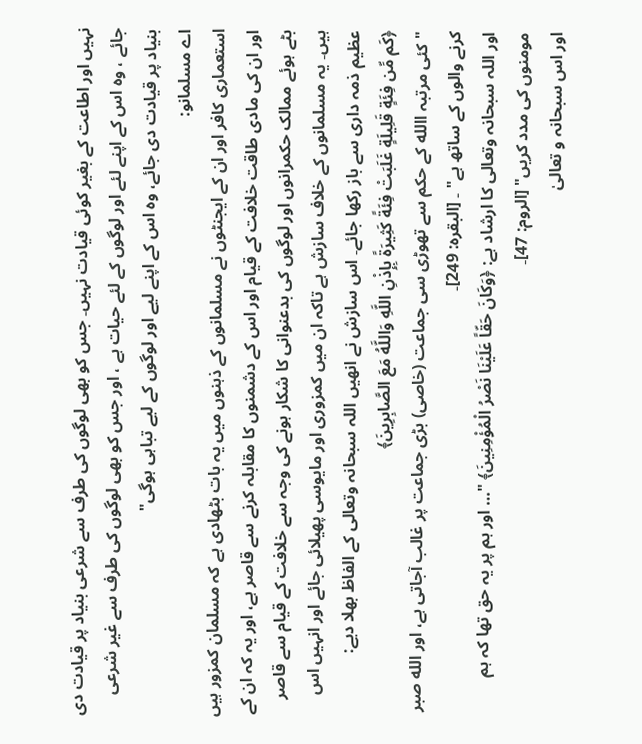نہیں اور اطاعت کے بغیر کوئی قیادت نہیں۔ جس کو بھی لوگوں کی طرف سے شرعی بنیاد پر قیادت دی جائے ، وہ اس کے اپنے لئے اور لوگوں کے لئے حیات ہے ، اور جس کو بھی لوگوں کی طرف سے غیر شرعی بنیاد پر قیادت دی جائے، وہ اس کے اپنے لیے اور لوگوں کے لیے تباہی ہوگی"
اے مسلمانو:
استعماری کافر اور ان کے ایجنٹوں نے مسلمانوں کے ذہنوں میں یہ بات بٹھادی ہے کہ مسلمان کمزور ہیں اور ان کی مادی طاقت خلافت کے قیام اور اس کے دشمنوں کا مقابلہ کرنے سے قاصر ہے، اور یہ کہ ان کے بٹے ہوئے ممالک حکمرانوں اور لوگوں کی بدعنوانی کا شکار ہونے کی وجہ سے خلافت کے قیام سے قاصر ہیں۔ یہ مسلمانوں کے خلاف سازش ہے تاکہ ان میں کمزوری اور مایوسی پھیلائی جائے اور انہیں اس عظیم ذمہ داری سے باز رکھا جائے۔ اس سازش نے انھیں اللہ سبحانہ وتعالی کے الفاظ بھلا دیے:
﴿كَم مِّن فِئَةٍ قَلِيلَةٍ غَلَبَتْ فِئَةً كَثِيرَةً بِإِذْنِ اللَّهِ وَاللَّهُ مَعَ الصَّابِرِينَ﴾
" کئی مرتبہ االله کے حکم سے تھوڑی سی جماعت (خاصی) بڑی جماعت پر غالب آجاتی ہے، اور الله صبر کرنے والوں کے ساتھ ہے" ۔ [البقرہ: 249]۔
اور اللہ سبحانہ وتعالی کا ارشاد ہے: ﴿وَكَانَ حَقّاً عَلَيْنَا نَصْرُ الْمُؤْمِنِينَ﴾ "… اور ہم پر یہ حق تھا کہ ہم مومنوں کی مدد کریں" [الروم: 47]۔
اور اس سبحانہ و تعالیٰ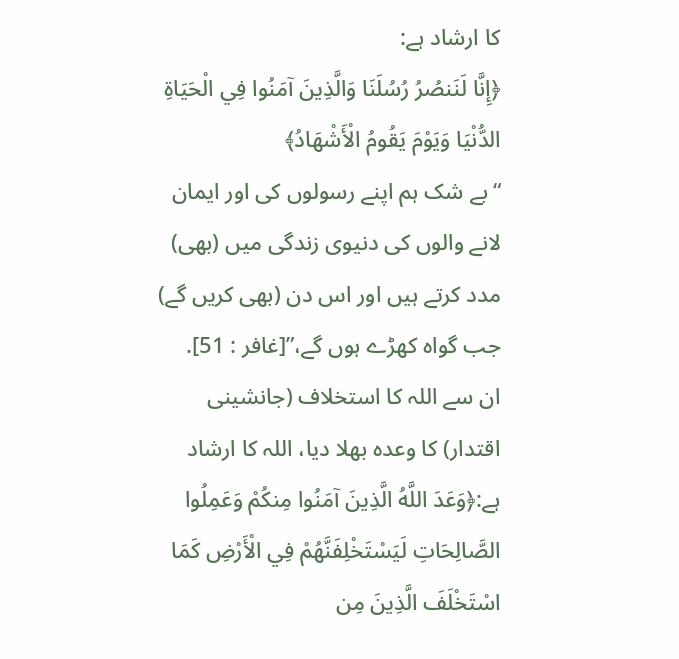کا ارشاد ہے:
﴿إِنَّا لَنَنصُرُ رُسُلَنَا وَالَّذِينَ آمَنُوا فِي الْحَيَاةِ الدُّنْيَا وَيَوْمَ يَقُومُ الْأَشْهَادُ﴾
“بے شک ہم اپنے رسولوں کی اور ایمان لانے والوں کی دنیوی زندگی میں (بھی) مدد کرتے ہیں اور اس دن (بھی کریں گے) جب گواہ کھڑے ہوں گے،”[غافر : 51].
ان سے اللہ کا استخلاف (جانشینی اقتدار) کا وعدہ بھلا دیا، اللہ کا ارشاد ہے:﴿وَعَدَ اللَّهُ الَّذِينَ آمَنُوا مِنكُمْ وَعَمِلُوا الصَّالِحَاتِ لَيَسْتَخْلِفَنَّهُمْ فِي الْأَرْضِ كَمَا اسْتَخْلَفَ الَّذِينَ مِن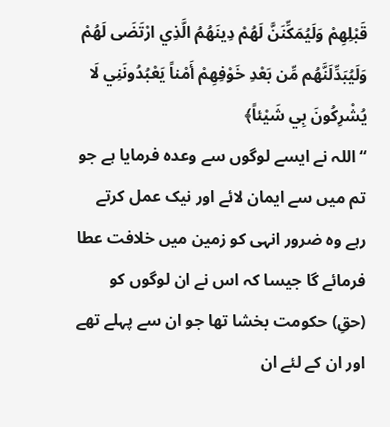قَبْلِهِمْ وَلَيُمَكِّنَنَّ لَهُمْ دِينَهُمُ الَّذِي ارْتَضَى لَهُمْ وَلَيُبَدِّلَنَّهُم مِّن بَعْدِ خَوْفِهِمْ أَمْناً يَعْبُدُونَنِي لَا يُشْرِكُونَ بِي شَيْئاً﴾
“اللہ نے ایسے لوگوں سے وعدہ فرمایا ہے جو تم میں سے ایمان لائے اور نیک عمل کرتے رہے وہ ضرور انہی کو زمین میں خلافت عطا فرمائے گا جیسا کہ اس نے ان لوگوں کو (حقِ) حکومت بخشا تھا جو ان سے پہلے تھے اور ان کے لئے ان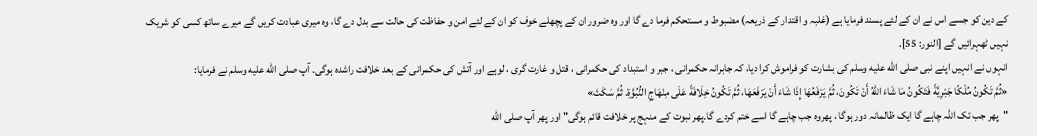کے دین کو جسے اس نے ان کے لئے پسند فرمایا ہے (غلبہ و اقتدار کے ذریعہ) مضبوط و مستحکم فرما دے گا اور وہ ضرور ان کے پچھلے خوف کو ان کے لئے امن و حفاظت کی حالت سے بدل دے گا، وہ میری عبادت کریں گے میرے ساتھ کسی کو شریک نہیں ٹھہرائیں گے [النور: 55].
انہوں نے انہیں اپنے نبی صلى الله عليه وسلم کی بشارت کو فراموش کرا دیا، کہ جابرانہ حکمرانی ، جبر و استبداد کی حکمرانی ، قتل و غارت گری ، لوہے اور آتش کی حکمرانی کے بعد خلافت راشدہ ہوگی۔ آپ صلى الله عليه وسلم نے فرمایا:
«ثُمَّ تَكُونُ مُلْكًا جَبْرِيَّةً فَتَكُونُ مَا شَاءَ اللَّهُ أَنْ تَكُونَ، ثُمَّ يَرْفَعُهَا إِذَا شَاءَ أَنْ يَرْفَعَهَا، ثُمَّ تَكُونُ خِلَافَةً عَلَى مِنْهَاجِ النُّبُوَّةِ. ثُمَّ سَكَتَ»
"پھر جب تک اللہ چاہے گا ایک ظالمانہ دور ہوگا ، پھروہ جب چاہے گا اسے ختم کردے گا۔پھر نبوت کے منہج پر خلافت قائم ہوگی" اور پھر آپ صلى الله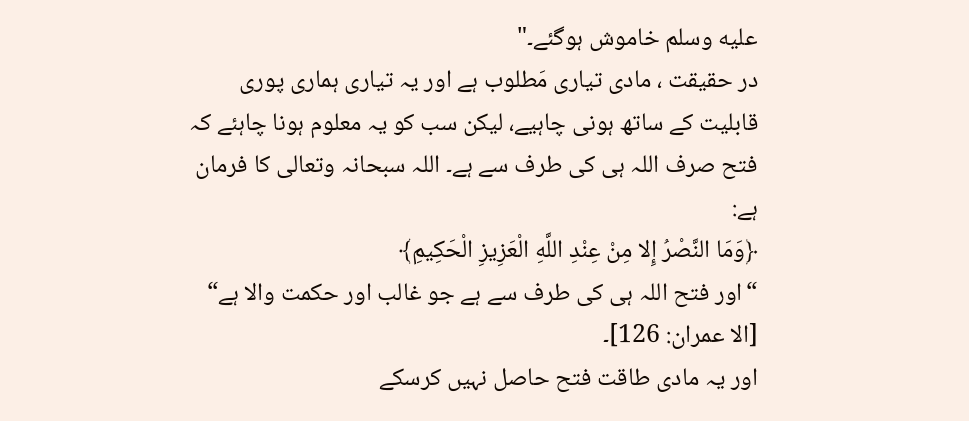عليه وسلم خاموش ہوگئے۔"
در حقیقت ، مادی تیاری مَطلوب ہے اور یہ تیاری ہماری پوری قابلیت کے ساتھ ہونی چاہیے، لیکن سب کو یہ معلوم ہونا چاہئے کہ فتح صرف اللہ ہی کی طرف سے ہے۔ اللہ سبحانہ وتعالی کا فرمان ہے:
﴿وَمَا النَّصْرُ إِلا مِنْ عِنْدِ اللَّهِ الْعَزِيزِ الْحَكِيمِ﴾
“اور فتح اللہ ہی کی طرف سے ہے جو غالب اور حکمت والا ہے“ [الا عمران: 126]۔
اور یہ مادی طاقت فتح حاصل نہیں کرسکے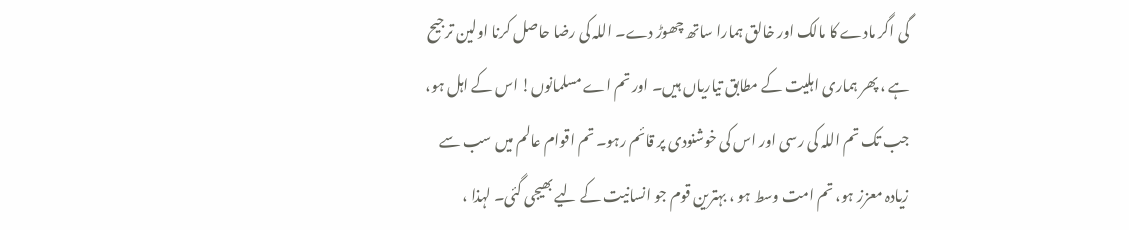گی اگر مادے کا مالک اور خالق ہمارا ساتھ چھوڑ دے۔ اللہ کی رضا حاصل کرنا اولین ترجیح ہے ، پھر ہماری اہلیت کے مطابق تیاریاں ہیں۔ اور تم اے مسلمانوں! اس کے اہل ہو، جب تک تم اللہ کی رسی اور اس کی خوشنودی پر قائم رہو۔ تم اقوام عالم میں سب سے زیادہ معزز ہو، تم امت وسط ہو ، بہترین قوم جو انسانیت کے لیے بھیجی گئی۔ لہذا ،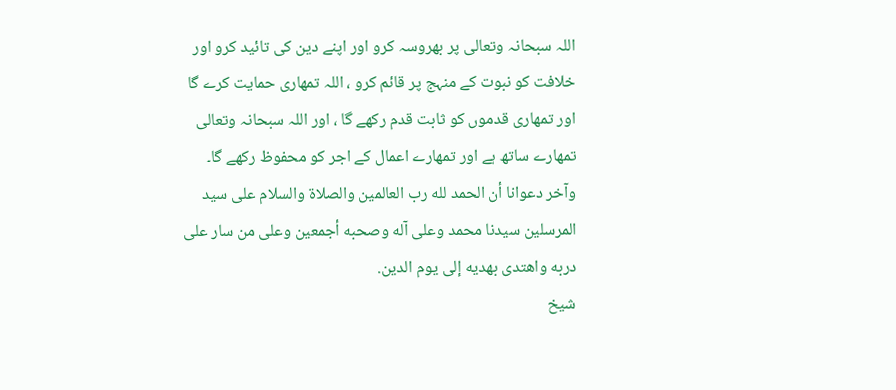اللہ سبحانہ وتعالی پر بھروسہ کرو اور اپنے دین کی تائید کرو اور خلافت کو نبوت کے منہج پر قائم کرو ، اللہ تمھاری حمایت کرے گا اور تمھاری قدموں کو ثابت قدم رکھے گا ، اور اللہ سبحانہ وتعالی تمھارے ساتھ ہے اور تمھارے اعمال کے اجر کو محفوظ رکھے گا۔
وآخر دعوانا أن الحمد لله رب العالمين والصلاة والسلام على سيد المرسلين سيدنا محمد وعلى آله وصحبه أجمعين وعلى من سار على دربه واهتدى بهديه إلى يوم الدين.
شيخ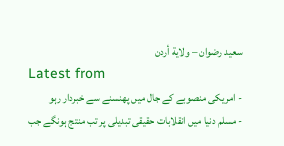سعيد رضوان – ولاية أردن
Latest from
- امریکی منصوبے کے جال میں پھنسنے سے خبردار رہو
- مسلم دنیا میں انقلابات حقیقی تبدیلی پر تب منتج ہونگے جب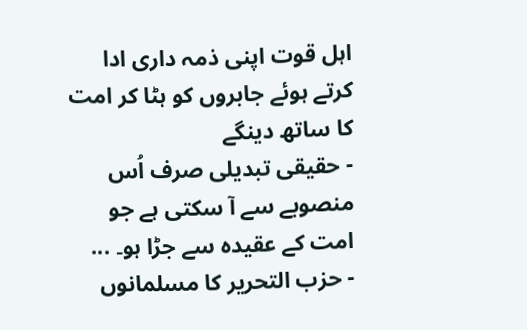اہل قوت اپنی ذمہ داری ادا کرتے ہوئے جابروں کو ہٹا کر امت کا ساتھ دینگے
- حقیقی تبدیلی صرف اُس منصوبے سے آ سکتی ہے جو امت کے عقیدہ سے جڑا ہو۔ ...
- حزب التحریر کا مسلمانوں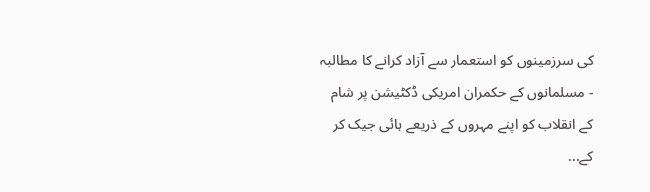کی سرزمینوں کو استعمار سے آزاد کرانے کا مطالبہ
- مسلمانوں کے حکمران امریکی ڈکٹیشن پر شام کے انقلاب کو اپنے مہروں کے ذریعے ہائی جیک کر کے...